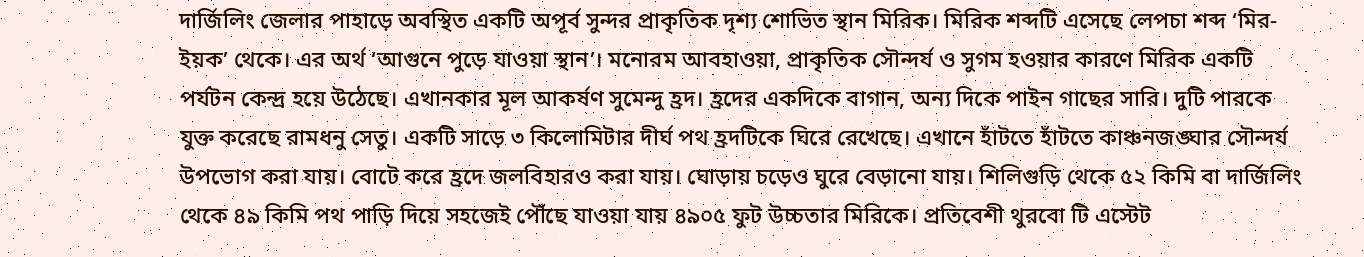দার্জিলিং জেলার পাহাড়ে অবস্থিত একটি অপূর্ব সুন্দর প্রাকৃতিক দৃশ্য শোভিত স্থান মিরিক। মিরিক শব্দটি এসেছে লেপচা শব্দ ‘মির-ইয়ক’ থেকে। এর অর্থ ‘আগুনে পুড়ে যাওয়া স্থান’। মনোরম আবহাওয়া, প্রাকৃতিক সৌন্দর্য ও সুগম হওয়ার কারণে মিরিক একটি পর্যটন কেন্দ্র হয়ে উঠেছে। এখানকার মূল আকর্ষণ সুমেন্দু হ্রদ। হ্রদের একদিকে বাগান, অন্য দিকে পাইন গাছের সারি। দুটি পারকে যুক্ত করেছে রামধনু সেতু। একটি সাড়ে ৩ কিলোমিটার দীর্ঘ পথ হ্রদটিকে ঘিরে রেখেছে। এখানে হাঁটতে হাঁটতে কাঞ্চনজঙ্ঘার সৌন্দর্য উপভোগ করা যায়। বোটে করে হ্রদে জলবিহারও করা যায়। ঘোড়ায় চড়েও ঘুরে বেড়ানো যায়। শিলিগুড়ি থেকে ৫২ কিমি বা দার্জিলিং থেকে ৪৯ কিমি পথ পাড়ি দিয়ে সহজেই পৌঁছে যাওয়া যায় ৪৯০৫ ফুট উচ্চতার মিরিকে। প্রতিবেশী থুরবো টি এস্টেট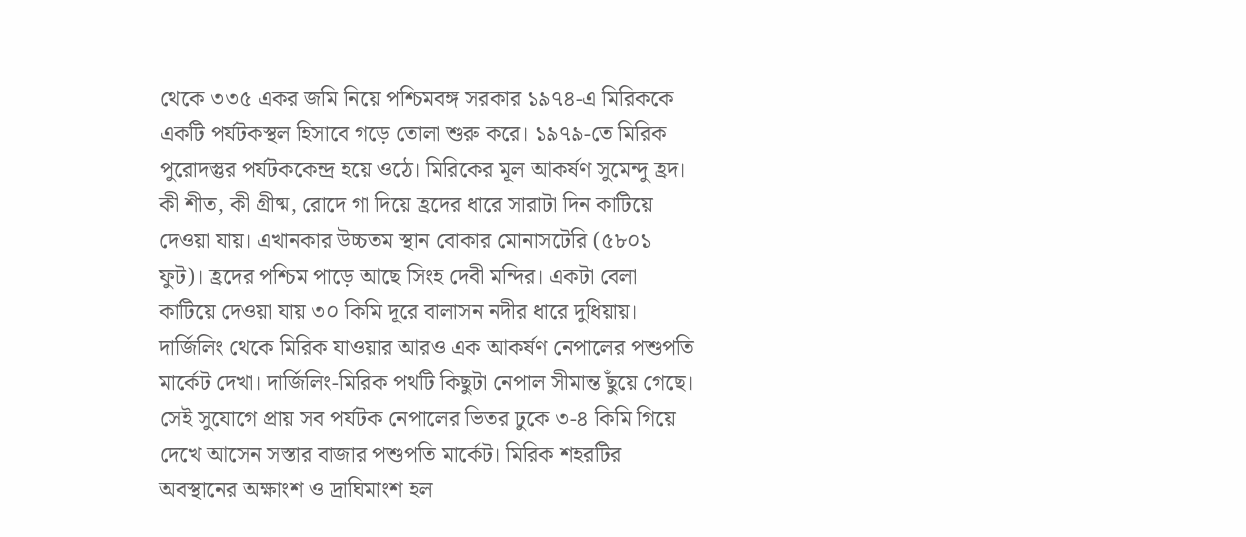থেকে ৩৩৫ একর জমি নিয়ে পশ্চিমবঙ্গ সরকার ১৯৭৪-এ মিরিককে একটি পর্যটকস্থল হিসাবে গড়ে তোলা শুরু করে। ১৯৭৯-তে মিরিক পুরোদস্তুর পর্যটককেন্দ্র হয়ে ওঠে। মিরিকের মূল আকর্ষণ সুমেন্দু হ্রদ। কী শীত, কী গ্রীষ্ম, রোদে গা দিয়ে হ্রদের ধারে সারাটা দিন কাটিয়ে দেওয়া যায়। এখানকার উচ্চতম স্থান বোকার মোনাসটেরি (৫৮০১ ফুট)। হ্রদের পশ্চিম পাড়ে আছে সিংহ দেবী মন্দির। একটা বেলা কাটিয়ে দেওয়া যায় ৩০ কিমি দূরে বালাসন নদীর ধারে দুধিয়ায়। দার্জিলিং থেকে মিরিক যাওয়ার আরও এক আকর্ষণ নেপালের পশুপতি মার্কেট দেখা। দার্জিলিং-মিরিক পথটি কিছুটা নেপাল সীমান্ত ছুঁয়ে গেছে। সেই সুযোগে প্রায় সব পর্যটক নেপালের ভিতর ঢুকে ৩-৪ কিমি গিয়ে দেখে আসেন সস্তার বাজার পশুপতি মার্কেট। মিরিক শহরটির অবস্থানের অক্ষাংশ ও দ্রাঘিমাংশ হল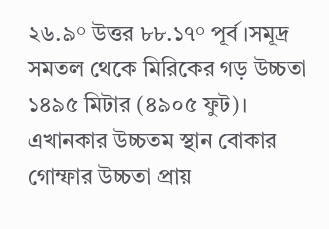২৬.৯° উত্তর ৮৮.১৭° পূর্ব ।সমূদ্র সমতল থেকে মিরিকের গড় উচ্চতা ১৪৯৫ মিটার (৪৯০৫ ফুট)। এখানকার উচ্চতম স্থান বোকার গোম্ফার উচ্চতা প্রায়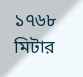১৭৬৮ মিটার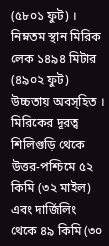(৫৮০১ ফুট) । নিম্নতম স্থান মিরিক লেক ১৪৯৪ মিটার (৪৯০২ ফুট) উচ্চতায় অবস্হিত । মিরিকের দূরত্ব শিলিগুড়ি থেকে উত্তর-পশ্চিমে ৫২ কিমি (৩২ মাইল) এবং দার্জিলিং থেকে ৪৯ কিমি (৩০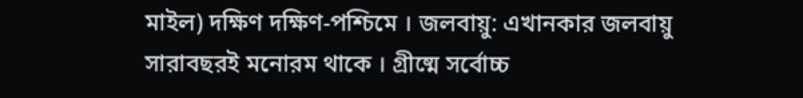মাইল) দক্ষিণ দক্ষিণ-পশ্চিমে । জলবায়ু: এখানকার জলবায়ু সারাবছরই মনোরম থাকে । গ্রীষ্মে সর্বোচ্চ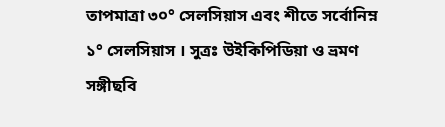তাপমাত্রা ৩০° সেলসিয়াস এবং শীতে সর্বোনিম্ন ১° সেলসিয়াস । সুত্রঃ উইকিপিডিয়া ও ভ্রমণ সঙ্গীছবি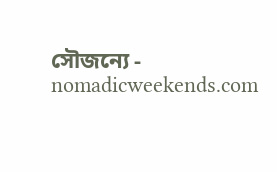সৌজন্যে - nomadicweekends.com